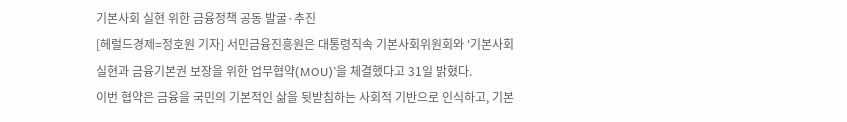기본사회 실현 위한 금융정책 공동 발굴·추진
[헤럴드경제=정호원 기자] 서민금융진흥원은 대통령직속 기본사회위원회와 ‘기본사회 실현과 금융기본권 보장을 위한 업무협약(MOU)’을 체결했다고 31일 밝혔다.
이번 협약은 금융을 국민의 기본적인 삶을 뒷받침하는 사회적 기반으로 인식하고, 기본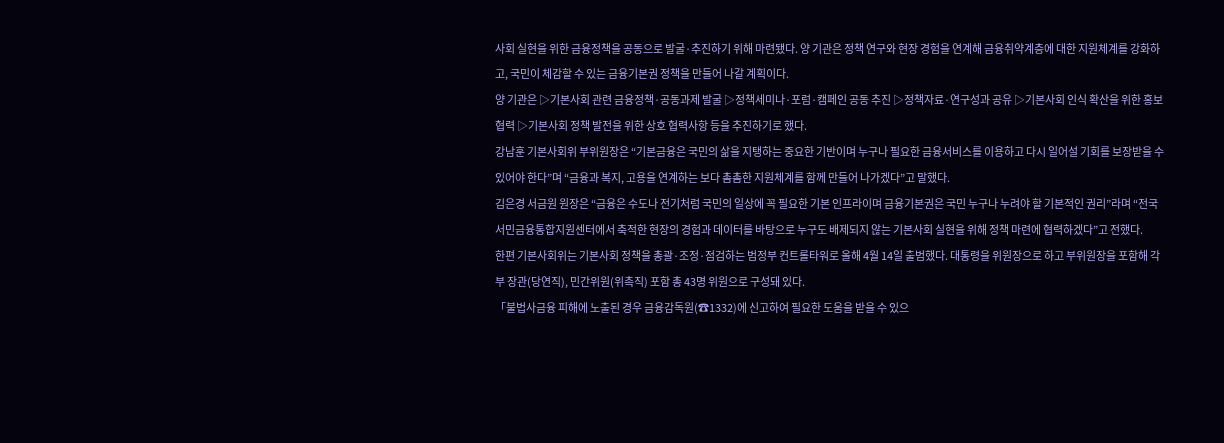사회 실현을 위한 금융정책을 공동으로 발굴·추진하기 위해 마련됐다. 양 기관은 정책 연구와 현장 경험을 연계해 금융취약계층에 대한 지원체계를 강화하고, 국민이 체감할 수 있는 금융기본권 정책을 만들어 나갈 계획이다.
양 기관은 ▷기본사회 관련 금융정책·공동과제 발굴 ▷정책세미나·포럼·캠페인 공동 추진 ▷정책자료·연구성과 공유 ▷기본사회 인식 확산을 위한 홍보 협력 ▷기본사회 정책 발전을 위한 상호 협력사항 등을 추진하기로 했다.
강남훈 기본사회위 부위원장은 “기본금융은 국민의 삶을 지탱하는 중요한 기반이며 누구나 필요한 금융서비스를 이용하고 다시 일어설 기회를 보장받을 수 있어야 한다”며 “금융과 복지, 고용을 연계하는 보다 촘촘한 지원체계를 함께 만들어 나가겠다”고 말했다.
김은경 서금원 원장은 “금융은 수도나 전기처럼 국민의 일상에 꼭 필요한 기본 인프라이며 금융기본권은 국민 누구나 누려야 할 기본적인 권리”라며 “전국 서민금융통합지원센터에서 축적한 현장의 경험과 데이터를 바탕으로 누구도 배제되지 않는 기본사회 실현을 위해 정책 마련에 협력하겠다”고 전했다.
한편 기본사회위는 기본사회 정책을 총괄·조정·점검하는 범정부 컨트롤타워로 올해 4월 14일 출범했다. 대통령을 위원장으로 하고 부위원장을 포함해 각부 장관(당연직), 민간위원(위촉직) 포함 총 43명 위원으로 구성돼 있다.
「불법사금융 피해에 노출된 경우 금융감독원(☎1332)에 신고하여 필요한 도움을 받을 수 있으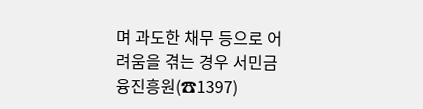며 과도한 채무 등으로 어려움을 겪는 경우 서민금융진흥원(☎1397)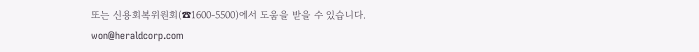또는 신용회복위원회(☎1600-5500)에서 도움을 받을 수 있습니다.
won@heraldcorp.com